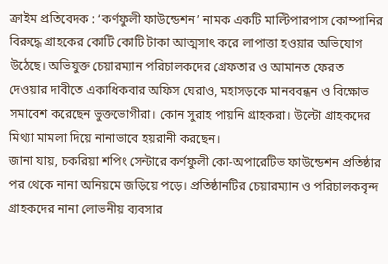ক্রাইম প্রতিবেদক : ‘কর্ণফুলী ফাউন্ডেশন’ নামক একটি মাল্টিপারপাস কোম্পানির বিরুদ্ধে গ্রাহকের কোটি কোটি টাকা আত্মসাৎ করে লাপাত্তা হওয়ার অভিযোগ উঠেছে। অভিযুক্ত চেয়ারম্যান পরিচালকদের গ্রেফতার ও আমানত ফেরত দেওয়ার দাবীতে একাধিকবার অফিস ঘেরাও, মহাসড়কে মানববন্ধন ও বিক্ষোভ সমাবেশ করেছেন ভুক্তভোগীরা। কোন সুরাহ পায়নি গ্রাহকরা। উল্টো গ্রাহকদের মিথ্যা মামলা দিয়ে নানাভাবে হয়রানী করছেন।
জানা যায়, চকরিয়া শপিং সেন্টারে কর্ণফুলী কো-অপারেটিভ ফাউন্ডেশন প্রতিষ্ঠার পর থেকে নানা অনিয়মে জড়িয়ে পড়ে। প্রতিষ্ঠানটির চেয়ারম্যান ও পরিচালকবৃন্দ গ্রাহকদের নানা লোভনীয় ব্যবসার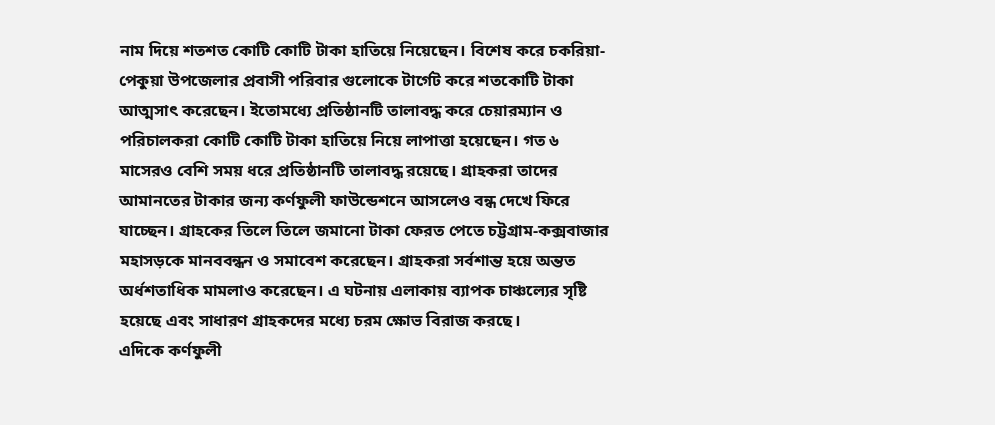নাম দিয়ে শতশত কোটি কোটি টাকা হাতিয়ে নিয়েছেন। বিশেষ করে চকরিয়া-পেকুয়া উপজেলার প্রবাসী পরিবার গুলোকে টার্গেট করে শতকোটি টাকা আত্মসাৎ করেছেন। ইতোমধ্যে প্রতিষ্ঠানটি তালাবদ্ধ করে চেয়ারম্যান ও পরিচালকরা কোটি কোটি টাকা হাতিয়ে নিয়ে লাপাত্তা হয়েছেন। গত ৬ মাসেরও বেশি সময় ধরে প্রতিষ্ঠানটি তালাবদ্ধ রয়েছে। গ্রাহকরা তাদের আমানতের টাকার জন্য কর্ণফুলী ফাউন্ডেশনে আসলেও বন্ধ দেখে ফিরে যাচ্ছেন। গ্রাহকের তিলে তিলে জমানো টাকা ফেরত পেতে চট্টগ্রাম-কক্সবাজার মহাসড়কে মানববন্ধন ও সমাবেশ করেছেন। গ্রাহকরা সর্বশান্ত হয়ে অন্তত অর্ধশতাধিক মামলাও করেছেন। এ ঘটনায় এলাকায় ব্যাপক চাঞ্চল্যের সৃষ্টি হয়েছে এবং সাধারণ গ্রাহকদের মধ্যে চরম ক্ষোভ বিরাজ করছে।
এদিকে কর্ণফুলী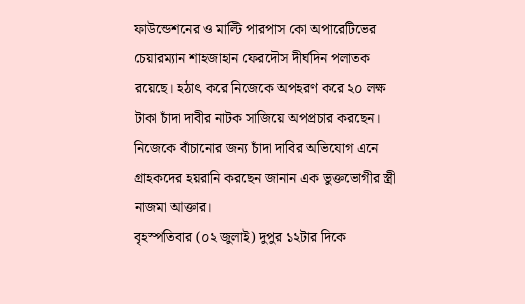ফাউন্ডেশনের ও মাল্টি পারপাস কো অপারেটিভের চেয়ারম্যান শাহজাহান ফেরদৌস দীর্ঘদিন পলাতক রয়েছে। হঠাৎ করে নিজেকে অপহরণ করে ২০ লক্ষ টাকা চাঁদা দাবীর নাটক সাজিয়ে অপপ্রচার করছেন। নিজেকে বাঁচানোর জন্য চাঁদা দাবির অভিযোগ এনে গ্রাহকদের হয়রানি করছেন জানান এক ভুক্তভোগীর স্ত্রী নাজমা আক্তার।
বৃহস্পতিবার (০২ জুলাই) দুপুর ১২টার দিকে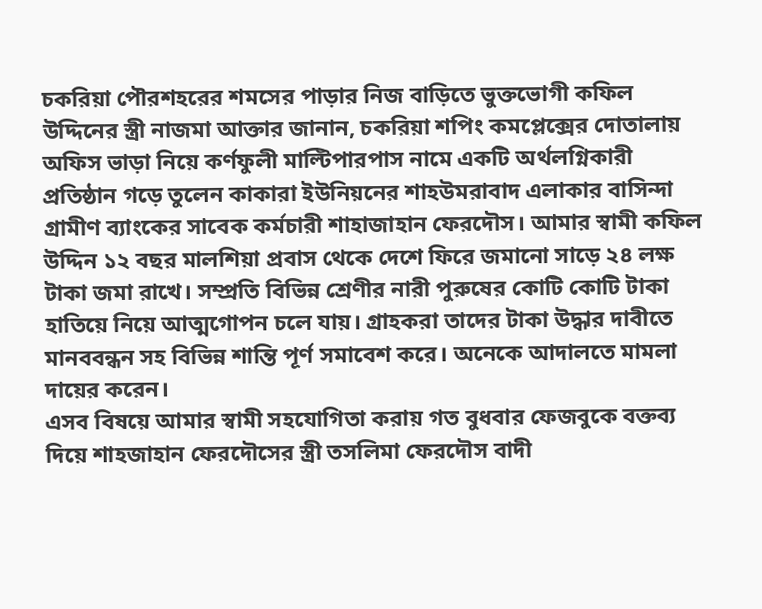চকরিয়া পৌরশহরের শমসের পাড়ার নিজ বাড়িতে ভুক্তভোগী কফিল উদ্দিনের স্ত্রী নাজমা আক্তার জানান, চকরিয়া শপিং কমপ্লেক্সের দোতালায় অফিস ভাড়া নিয়ে কর্ণফুলী মাল্টিপারপাস নামে একটি অর্থলগ্নিকারী প্রতিষ্ঠান গড়ে তুলেন কাকারা ইউনিয়নের শাহউমরাবাদ এলাকার বাসিন্দা গ্রামীণ ব্যাংকের সাবেক কর্মচারী শাহাজাহান ফেরদৌস। আমার স্বামী কফিল উদ্দিন ১২ বছর মালশিয়া প্রবাস থেকে দেশে ফিরে জমানো সাড়ে ২৪ লক্ষ টাকা জমা রাখে। সম্প্রতি বিভিন্ন শ্রেণীর নারী পুরুষের কোটি কোটি টাকা হাতিয়ে নিয়ে আত্মগোপন চলে যায়। গ্রাহকরা তাদের টাকা উদ্ধার দাবীতে মানববন্ধন সহ বিভিন্ন শান্তি পূর্ণ সমাবেশ করে। অনেকে আদালতে মামলা দায়ের করেন।
এসব বিষয়ে আমার স্বামী সহযোগিতা করায় গত বুধবার ফেজবুকে বক্তব্য দিয়ে শাহজাহান ফেরদৌসের স্ত্রী তসলিমা ফেরদৌস বাদী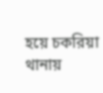হয়ে চকরিয়া থানায়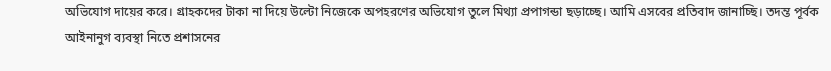অভিযোগ দায়ের করে। গ্রাহকদের টাকা না দিয়ে উল্টো নিজেকে অপহরণের অভিযোগ তুলে মিথ্যা প্রপাগন্ডা ছড়াচ্ছে। আমি এসবের প্রতিবাদ জানাচ্ছি। তদন্ত পূর্বক আইনানুগ ব্যবস্থা নিতে প্রশাসনের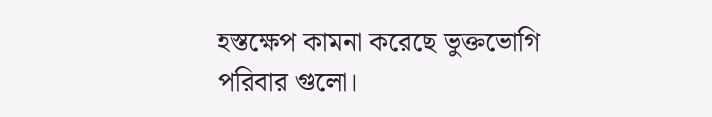হস্তক্ষেপ কামনা করেছে ভুক্তভোগি পরিবার গুলো।